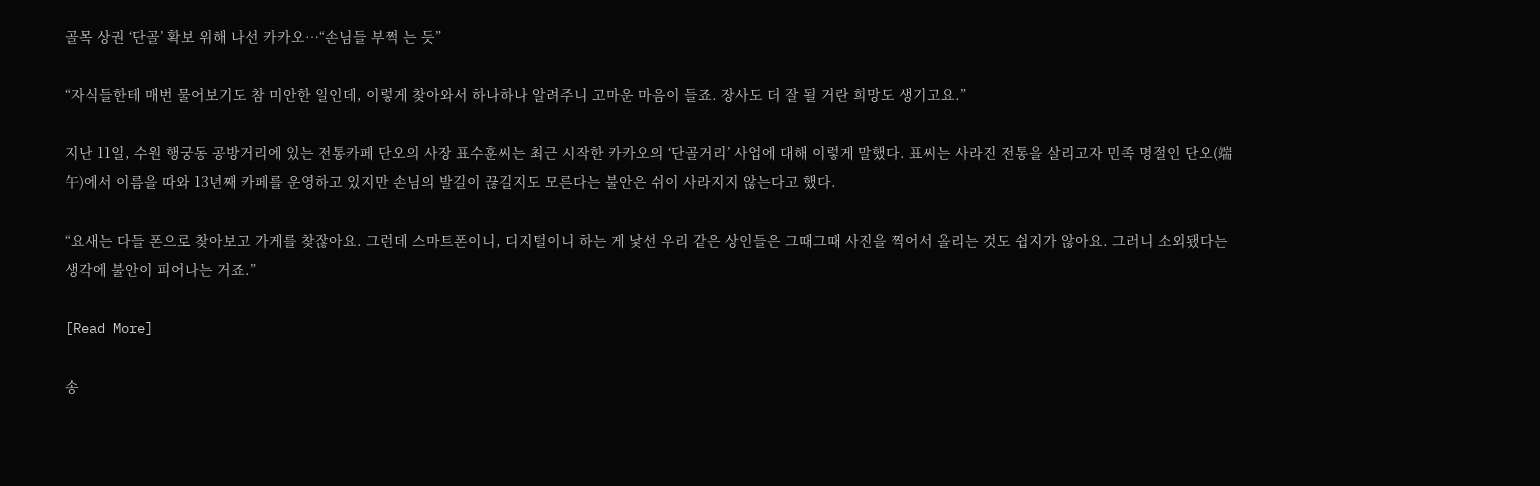골목 상권 ‘단골’ 확보 위해 나선 카카오…“손님들 부쩍 는 듯”

“자식들한테 매번 물어보기도 참 미안한 일인데, 이렇게 찾아와서 하나하나 알려주니 고마운 마음이 들죠. 장사도 더 잘 될 거란 희망도 생기고요.”

지난 11일, 수원 행궁동 공방거리에 있는 전통카페 단오의 사장 표수훈씨는 최근 시작한 카카오의 ‘단골거리’ 사업에 대해 이렇게 말했다. 표씨는 사라진 전통을 살리고자 민족 명절인 단오(端午)에서 이름을 따와 13년째 카페를 운영하고 있지만 손님의 발길이 끊길지도 모른다는 불안은 쉬이 사라지지 않는다고 했다.

“요새는 다들 폰으로 찾아보고 가게를 찾잖아요. 그런데 스마트폰이니, 디지털이니 하는 게 낯선 우리 같은 상인들은 그때그때 사진을 찍어서 올리는 것도 쉽지가 않아요. 그러니 소외됐다는 생각에 불안이 피어나는 거죠.”

[Read More]

송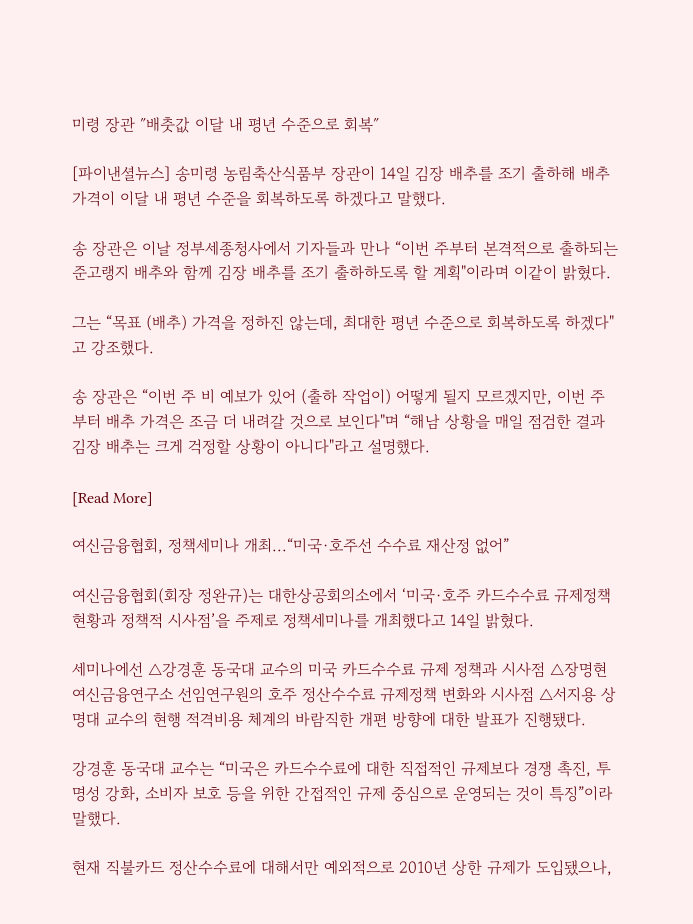미령 장관 ʺ배춧값 이달 내 평년 수준으로 회복ʺ

[파이낸셜뉴스] 송미령 농림축산식품부 장관이 14일 김장 배추를 조기 출하해 배추 가격이 이달 내 평년 수준을 회복하도록 하겠다고 말했다.

송 장관은 이날 정부세종청사에서 기자들과 만나 “이번 주부터 본격적으로 출하되는 준고랭지 배추와 함께 김장 배추를 조기 출하하도록 할 계획"이라며 이같이 밝혔다.

그는 “목표 (배추) 가격을 정하진 않는데, 최대한 평년 수준으로 회복하도록 하겠다"고 강조했다.

송 장관은 “이번 주 비 예보가 있어 (출하 작업이) 어떻게 될지 모르겠지만, 이번 주부터 배추 가격은 조금 더 내려갈 것으로 보인다"며 “해남 상황을 매일 점검한 결과 김장 배추는 크게 걱정할 상황이 아니다"라고 설명했다.

[Read More]

여신금융협회, 정책세미나 개최...“미국·호주선 수수료 재산정 없어”

여신금융협회(회장 정완규)는 대한상공회의소에서 ‘미국·호주 카드수수료 규제정책 현황과 정책적 시사점’을 주제로 정책세미나를 개최했다고 14일 밝혔다.

세미나에선 △강경훈 동국대 교수의 미국 카드수수료 규제 정책과 시사점 △장명현 여신금융연구소 선임연구원의 호주 정산수수료 규제정책 변화와 시사점 △서지용 상명대 교수의 현행 적격비용 체계의 바람직한 개편 방향에 대한 발표가 진행됐다.

강경훈 동국대 교수는 “미국은 카드수수료에 대한 직접적인 규제보다 경쟁 촉진, 투명성 강화, 소비자 보호 등을 위한 간접적인 규제 중심으로 운영되는 것이 특징”이라 말했다.

현재 직불카드 정산수수료에 대해서만 예외적으로 2010년 상한 규제가 도입됐으나,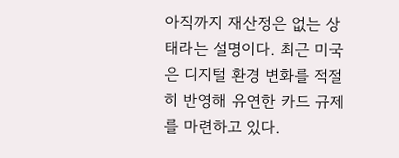아직까지 재산정은 없는 상태라는 설명이다. 최근 미국은 디지털 환경 변화를 적절히 반영해 유연한 카드 규제를 마련하고 있다.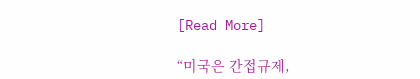[Read More]

“미국은 간접규제,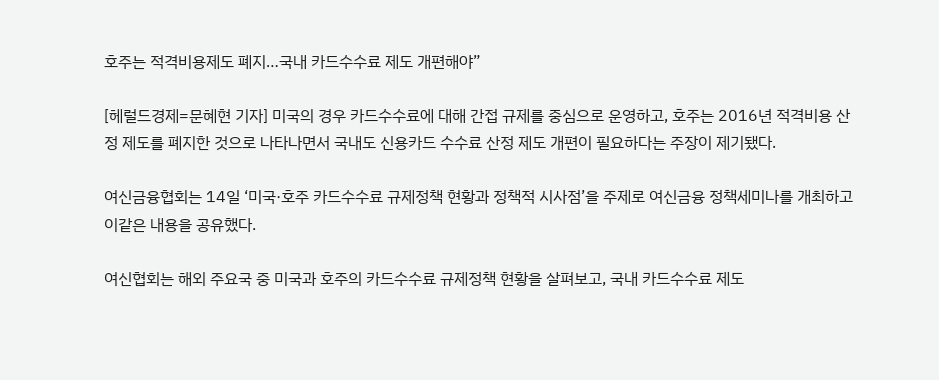호주는 적격비용제도 폐지…국내 카드수수료 제도 개편해야”

[헤럴드경제=문혜현 기자] 미국의 경우 카드수수료에 대해 간접 규제를 중심으로 운영하고, 호주는 2016년 적격비용 산정 제도를 폐지한 것으로 나타나면서 국내도 신용카드 수수료 산정 제도 개편이 필요하다는 주장이 제기됐다.

여신금융협회는 14일 ‘미국·호주 카드수수료 규제정책 현황과 정책적 시사점’을 주제로 여신금융 정책세미나를 개최하고 이같은 내용을 공유했다.

여신협회는 해외 주요국 중 미국과 호주의 카드수수료 규제정책 현황을 살펴보고, 국내 카드수수료 제도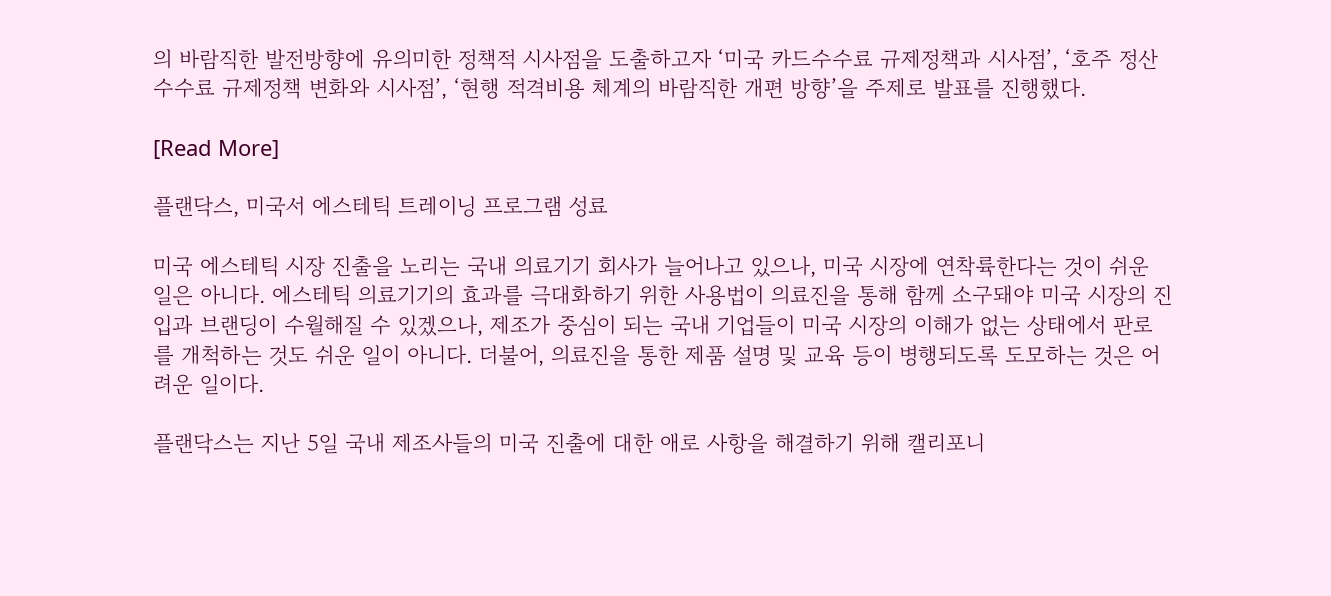의 바람직한 발전방향에 유의미한 정책적 시사점을 도출하고자 ‘미국 카드수수료 규제정책과 시사점’, ‘호주 정산수수료 규제정책 변화와 시사점’, ‘현행 적격비용 체계의 바람직한 개편 방향’을 주제로 발표를 진행했다.

[Read More]

플랜닥스, 미국서 에스테틱 트레이닝 프로그램 성료

미국 에스테틱 시장 진출을 노리는 국내 의료기기 회사가 늘어나고 있으나, 미국 시장에 연착륙한다는 것이 쉬운 일은 아니다. 에스테틱 의료기기의 효과를 극대화하기 위한 사용법이 의료진을 통해 함께 소구돼야 미국 시장의 진입과 브랜딩이 수월해질 수 있겠으나, 제조가 중심이 되는 국내 기업들이 미국 시장의 이해가 없는 상태에서 판로를 개척하는 것도 쉬운 일이 아니다. 더불어, 의료진을 통한 제품 설명 및 교육 등이 병행되도록 도모하는 것은 어려운 일이다.

플랜닥스는 지난 5일 국내 제조사들의 미국 진출에 대한 애로 사항을 해결하기 위해 캘리포니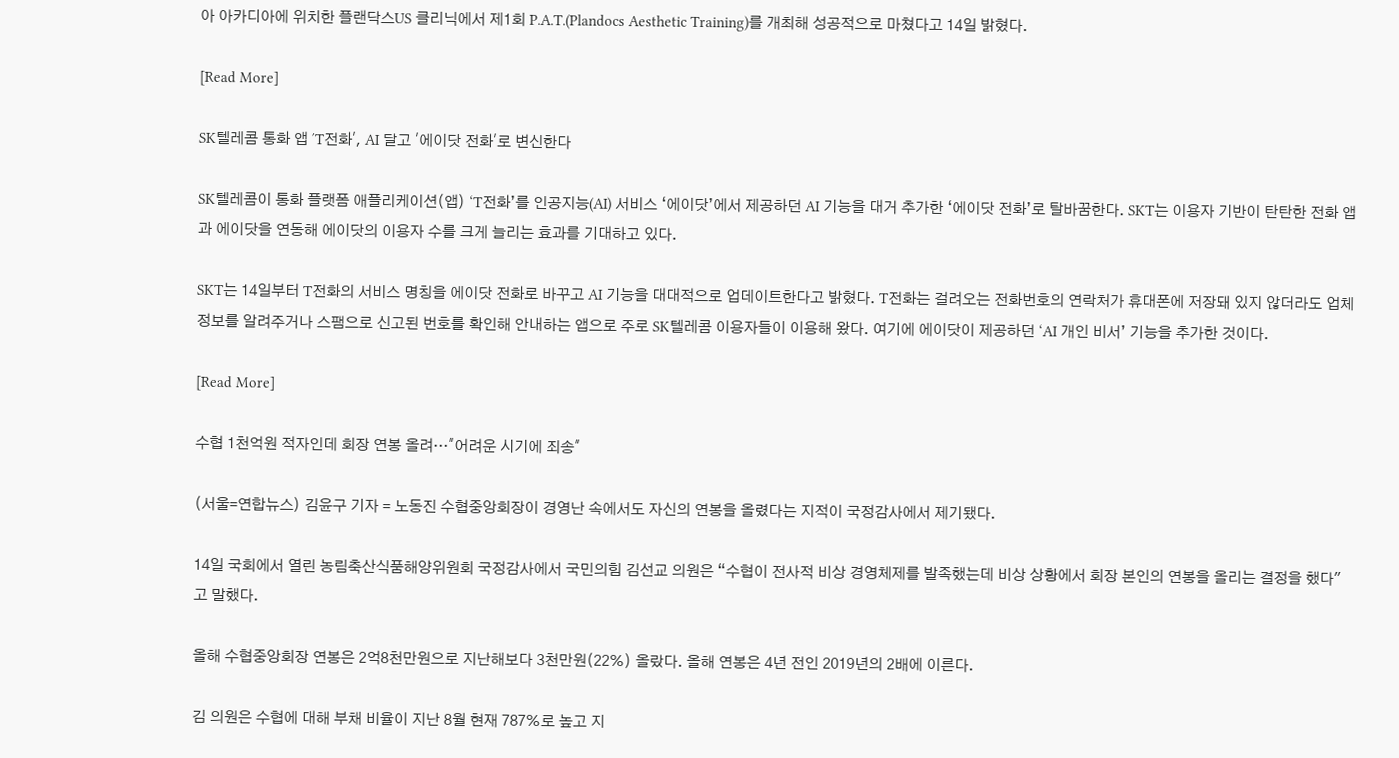아 아카디아에 위치한 플랜닥스US 클리닉에서 제1회 P.A.T.(Plandocs Aesthetic Training)를 개최해 성공적으로 마쳤다고 14일 밝혔다.

[Read More]

SK텔레콤 통화 앱 ʹT전화ʹ, AI 달고 ʹ에이닷 전화ʹ로 변신한다

SK텔레콤이 통화 플랫폼 애플리케이션(앱) ‘T전화’를 인공지능(AI) 서비스 ‘에이닷’에서 제공하던 AI 기능을 대거 추가한 ‘에이닷 전화’로 탈바꿈한다. SKT는 이용자 기반이 탄탄한 전화 앱과 에이닷을 연동해 에이닷의 이용자 수를 크게 늘리는 효과를 기대하고 있다.

SKT는 14일부터 T전화의 서비스 명칭을 에이닷 전화로 바꾸고 AI 기능을 대대적으로 업데이트한다고 밝혔다. T전화는 걸려오는 전화번호의 연락처가 휴대폰에 저장돼 있지 않더라도 업체 정보를 알려주거나 스팸으로 신고된 번호를 확인해 안내하는 앱으로 주로 SK텔레콤 이용자들이 이용해 왔다. 여기에 에이닷이 제공하던 ‘AI 개인 비서’ 기능을 추가한 것이다.

[Read More]

수협 1천억원 적자인데 회장 연봉 올려…ʺ어려운 시기에 죄송ʺ

(서울=연합뉴스) 김윤구 기자 = 노동진 수협중앙회장이 경영난 속에서도 자신의 연봉을 올렸다는 지적이 국정감사에서 제기됐다.

14일 국회에서 열린 농림축산식품해양위원회 국정감사에서 국민의힘 김선교 의원은 “수협이 전사적 비상 경영체제를 발족했는데 비상 상황에서 회장 본인의 연봉을 올리는 결정을 했다"고 말했다.

올해 수협중앙회장 연봉은 2억8천만원으로 지난해보다 3천만원(22%) 올랐다. 올해 연봉은 4년 전인 2019년의 2배에 이른다.

김 의원은 수협에 대해 부채 비율이 지난 8월 현재 787%로 높고 지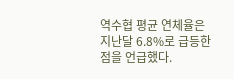역수협 평균 연체율은 지난달 6.8%로 급등한 점을 언급했다.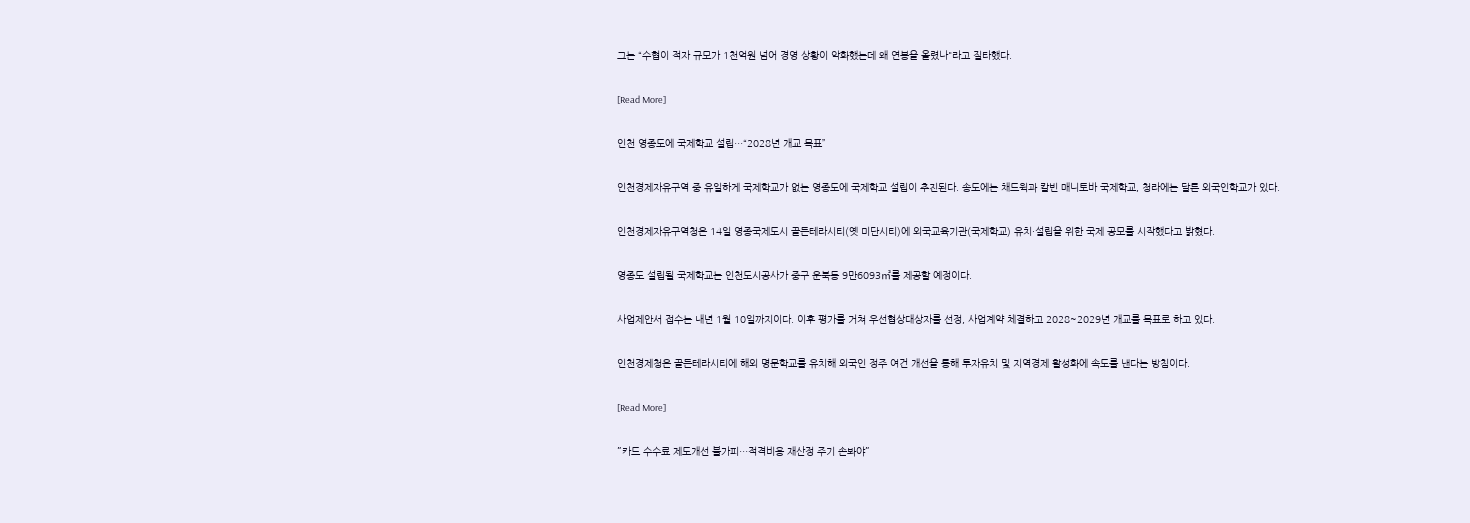그는 “수협이 적자 규모가 1천억원 넘어 경영 상황이 악화했는데 왜 연봉을 올렸나"라고 질타했다.

[Read More]

인천 영종도에 국제학교 설립…“2028년 개교 목표”

인천경제자유구역 중 유일하게 국제학교가 없는 영종도에 국제학교 설립이 추진된다. 송도에는 채드윅과 칼빈 매니토바 국제학교, 청라에는 달튼 외국인학교가 있다.

인천경제자유구역청은 14일 영종국제도시 골든테라시티(옛 미단시티)에 외국교육기관(국제학교) 유치·설립을 위한 국제 공모를 시작했다고 밝혔다.

영종도 설립될 국제학교는 인천도시공사가 중구 운북동 9만6093㎡를 제공할 예정이다.

사업제안서 접수는 내년 1월 10일까지이다. 이후 평가를 거쳐 우선협상대상자를 선정, 사업계약 체결하고 2028~2029년 개교를 목표로 하고 있다.

인천경제청은 골든테라시티에 해외 명문학교를 유치해 외국인 정주 여건 개선을 통해 투자유치 및 지역경제 활성화에 속도를 낸다는 방침이다.

[Read More]

ʺ카드 수수료 제도개선 불가피…적격비용 재산정 주기 손봐야ʺ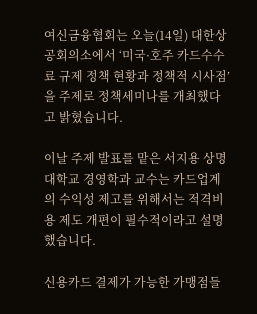여신금융협회는 오늘(14일) 대한상공회의소에서 ‘미국·호주 카드수수료 규제 정책 현황과 정책적 시사점’을 주제로 정책세미나를 개최했다고 밝혔습니다.

이날 주제 발표를 맡은 서지용 상명대학교 경영학과 교수는 카드업계의 수익성 제고를 위해서는 적격비용 제도 개편이 필수적이라고 설명했습니다.

신용카드 결제가 가능한 가맹점들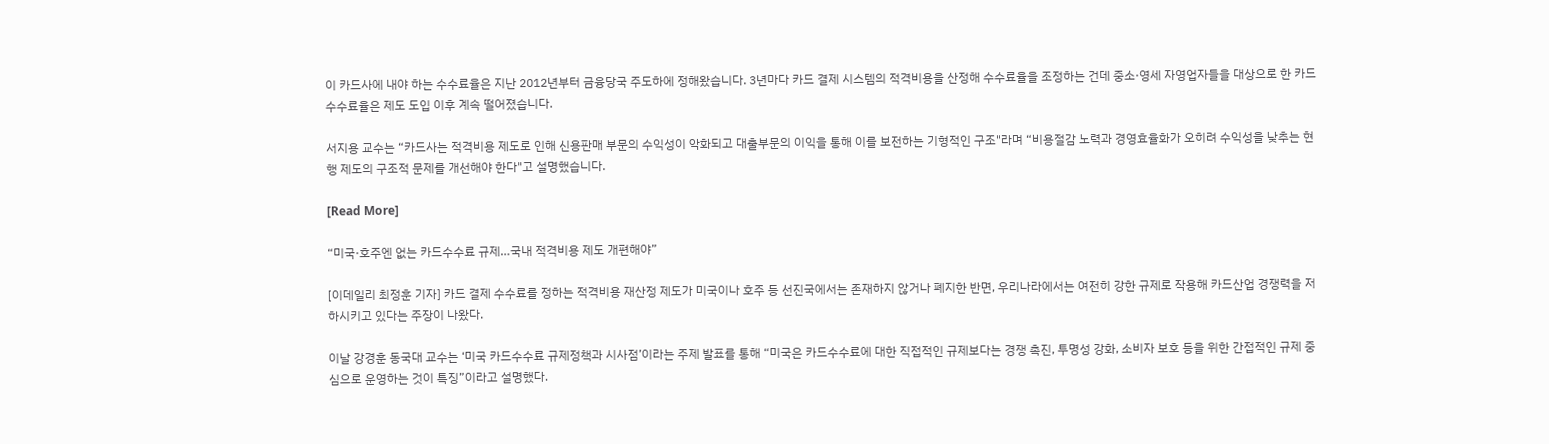이 카드사에 내야 하는 수수료율은 지난 2012년부터 금융당국 주도하에 정해왔습니다. 3년마다 카드 결제 시스템의 적격비용을 산정해 수수료율을 조정하는 건데 중소·영세 자영업자들을 대상으로 한 카드 수수료율은 제도 도입 이후 계속 떨어졌습니다.

서지용 교수는 “카드사는 적격비용 제도로 인해 신용판매 부문의 수익성이 악화되고 대출부문의 이익을 통해 이를 보전하는 기형적인 구조"라며 “비용절감 노력과 경영효율화가 오히려 수익성을 낮추는 현행 제도의 구조적 문제를 개선해야 한다"고 설명했습니다.

[Read More]

“미국·호주엔 없는 카드수수료 규제…국내 적격비용 제도 개편해야”

[이데일리 최정훈 기자] 카드 결제 수수료를 정하는 적격비용 재산정 제도가 미국이나 호주 등 선진국에서는 존재하지 않거나 폐지한 반면, 우리나라에서는 여전히 강한 규제로 작용해 카드산업 경쟁력을 저하시키고 있다는 주장이 나왔다.

이날 강경훈 동국대 교수는 ‘미국 카드수수료 규제정책과 시사점’이라는 주제 발표를 통해 “미국은 카드수수료에 대한 직접적인 규제보다는 경쟁 촉진, 투명성 강화, 소비자 보호 등을 위한 간접적인 규제 중심으로 운영하는 것이 특징”이라고 설명했다.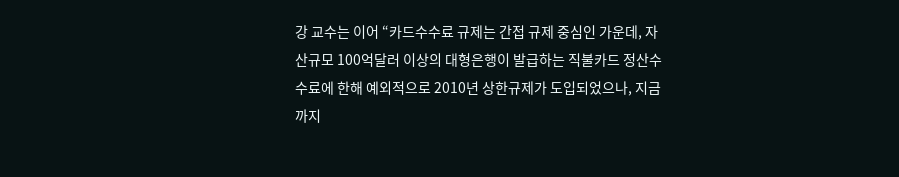강 교수는 이어 “카드수수료 규제는 간접 규제 중심인 가운데, 자산규모 100억달러 이상의 대형은행이 발급하는 직불카드 정산수수료에 한해 예외적으로 2010년 상한규제가 도입되었으나, 지금까지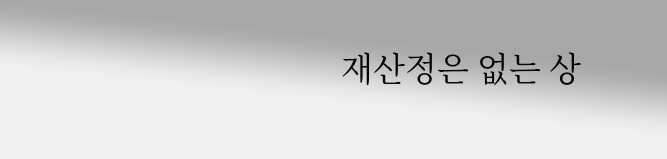재산정은 없는 상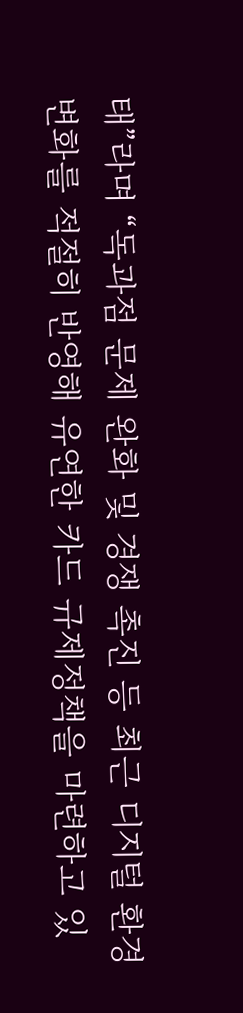태”라며 “독과점 문제 완화 및 경쟁 촉진 등 최근 디지털 환경 변화를 적절히 반영해 유연한 카드 규제정책을 마련하고 있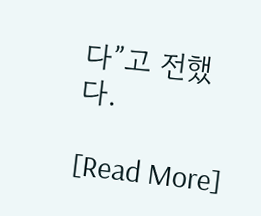다”고 전했다.

[Read More]